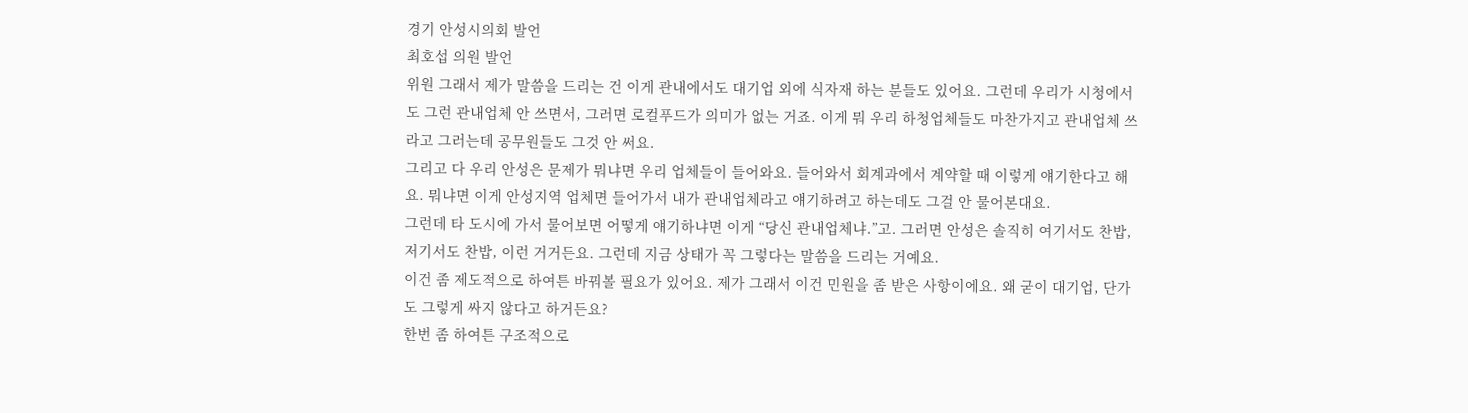경기 안성시의회 발언
최호섭 의원 발언
위원 그래서 제가 말씀을 드리는 건 이게 관내에서도 대기업 외에 식자재 하는 분들도 있어요. 그런데 우리가 시청에서도 그런 관내업체 안 쓰면서, 그러면 로컬푸드가 의미가 없는 거죠. 이게 뭐 우리 하청업체들도 마찬가지고 관내업체 쓰라고 그러는데 공무원들도 그것 안 써요.
그리고 다 우리 안성은 문제가 뭐냐면 우리 업체들이 들어와요. 들어와서 회계과에서 계약할 때 이렇게 얘기한다고 해요. 뭐냐면 이게 안성지역 업체면 들어가서 내가 관내업체라고 얘기하려고 하는데도 그걸 안 물어본대요.
그런데 타 도시에 가서 물어보면 어떻게 얘기하냐면 이게 “당신 관내업체냐.”고. 그러면 안성은 솔직히 여기서도 찬밥, 저기서도 찬밥, 이런 거거든요. 그런데 지금 상태가 꼭 그렇다는 말씀을 드리는 거예요.
이건 좀 제도적으로 하여튼 바꿔볼 필요가 있어요. 제가 그래서 이건 민원을 좀 받은 사항이에요. 왜 굳이 대기업, 단가도 그렇게 싸지 않다고 하거든요?
한번 좀 하여튼 구조적으로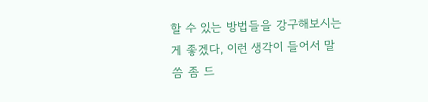할 수 있는 방법들을 강구해보시는 게 좋겠다, 이런 생각이 들어서 말씀 좀 드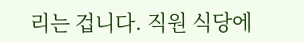리는 겁니다. 직원 식당에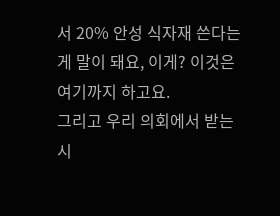서 20% 안성 식자재 쓴다는 게 말이 돼요, 이게? 이것은 여기까지 하고요.
그리고 우리 의회에서 받는 시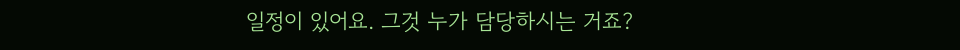일정이 있어요. 그것 누가 담당하시는 거죠?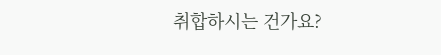취합하시는 건가요?